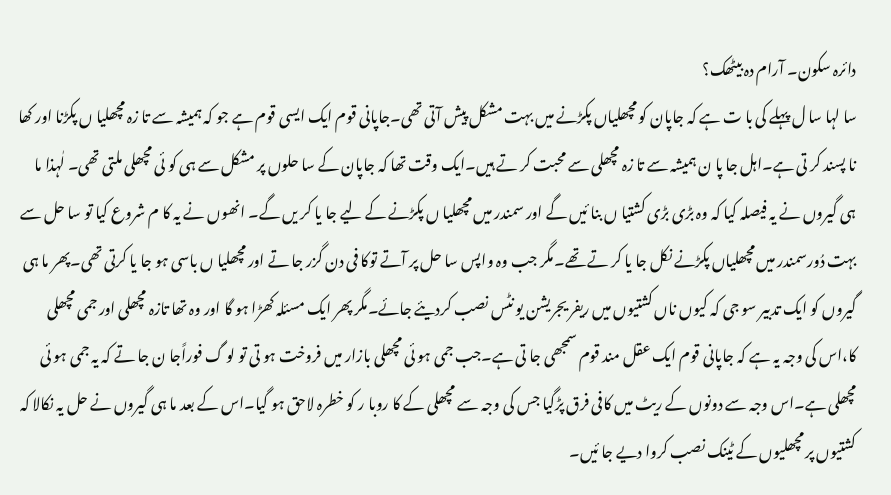دائرہ سکون۔ آرام دہ بیٹھک؟
سا لہا سا ل پہلے کی با ت ہے کہ جاپان کو مچھلیاں پکڑنے میں بہت مشکل پیش آتی تھی۔جاپانی قوم ایک ایسی قوم ہے جو کہ ہمیشہ سے تا زہ مچھلیا ں پکڑنا اور کھا نا پسند کر تی ہے۔اہل جا پا ن ہمیشہ سے تا زہ مچھلی سے محبت کر تے ہیں۔ایک وقت تھا کہ جاپان کے سا حلوں پر مشکل سے ہی کو ئی مچھلی ملتی تھی۔ لٰہذا ما ہی گیروں نے یہ فیصلہ کیا کہ وہ بڑی بڑی کشتیا ں بنا ئیں گے اور سمندر میں مچھلیا ں پکڑنے کے لیے جا یا کر یں گے۔ انھوں نے یہ کا م شروع کیا تو سا حل سے بہت دُورسمندر میں مچھلیاں پکڑنے نکل جا یا کر تے تھے۔مگر جب وہ واپس سا حل پر آتے توکا فی دن گزر جا تے اور مچھلیا ں باسی ہو جا یا کرتی تھی۔پھر ما ہی گیروں کو ایک تدبیر سو جی کہ کیوں ناں کشتیوں میں ریفر یجریشن یو نٹس نصب کردیئے جائے۔مگر پھر ایک مسئلہ کھڑا ہو گا اور وہ تھا تازہ مچھلی اور جمی مچھلی کا،اس کی وجہ یہ ہے کہ جاپانی قوم ایک عقل مند قوم سمجھی جا تی ہے۔جب جمی ہو ئی مچھلی بازار میں فروخت ہو تی تو لو گ فوراًجا ن جا تے کہ یہ جمی ہو ئی مچھلی ہے۔اس وجہ سے دونوں کے ریٹ میں کافی فرق پڑگیا جس کی وجہ سے مچھلی کے کا روبا ر کو خطرہ لاحق ہو گیا۔اس کے بعد ما ہی گیروں نے حل یہ نکالا کہ کشتیوں پر مچھلیوں کے ٹینک نصب کروا دیے جا ئیں۔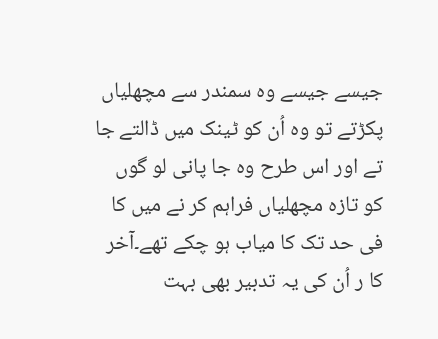جیسے جیسے وہ سمندر سے مچھلیاں پکڑتے تو وہ اُن کو ٹینک میں ڈالتے جا تے اور اس طرح وہ جا پانی لو گوں کو تازہ مچھلیاں فراہم کر نے میں کا فی حد تک کا میاب ہو چکے تھے۔آخر کا ر اُن کی یہ تدبیر بھی بہت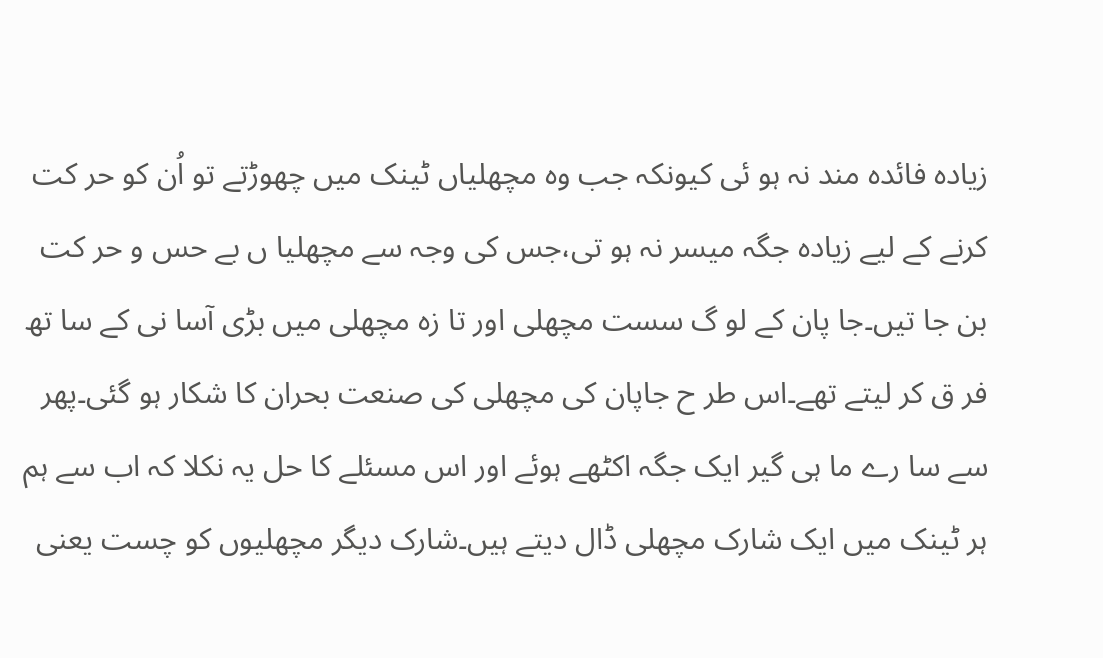زیادہ فائدہ مند نہ ہو ئی کیونکہ جب وہ مچھلیاں ٹینک میں چھوڑتے تو اُن کو حر کت کرنے کے لیے زیادہ جگہ میسر نہ ہو تی،جس کی وجہ سے مچھلیا ں بے حس و حر کت بن جا تیں۔جا پان کے لو گ سست مچھلی اور تا زہ مچھلی میں بڑی آسا نی کے سا تھ فر ق کر لیتے تھے۔اس طر ح جاپان کی مچھلی کی صنعت بحران کا شکار ہو گئی۔پھر سے سا رے ما ہی گیر ایک جگہ اکٹھے ہوئے اور اس مسئلے کا حل یہ نکلا کہ اب سے ہم ہر ٹینک میں ایک شارک مچھلی ڈال دیتے ہیں۔شارک دیگر مچھلیوں کو چست یعنی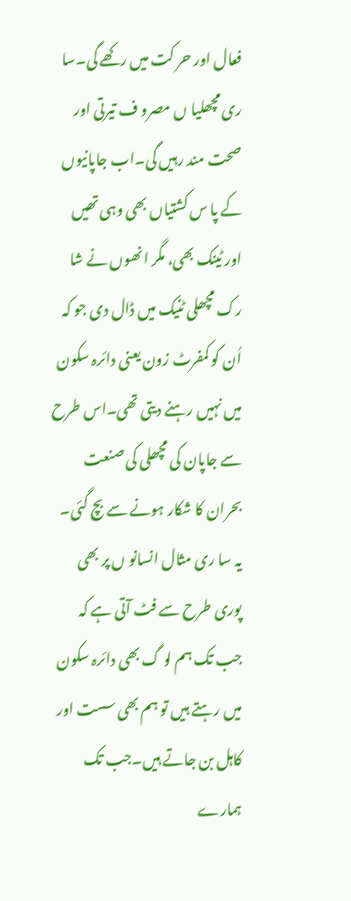فعال اور حر کت میں رکھے گی۔سا ری مچھلیا ں مصرو ف تیرتی اور صحت مند رہیں گی۔اب جاپانیوں کے پا س کشتیاں بھی وہی تھیں اور ٹینک بھی، مگر انھوں نے شا رک مچھلی ٹنیک میں ڈال دی جو کہ اُن کو کمفرٹ زون یعنی دائرہ سکون میں نہیں رہنے دیتی تھی۔اس طرح سے جاپان کی مچھلی کی صنعت بحران کا شکار ہونے سے بچ گئی۔
یہ سا ری مثال انسانو ں پر بھی پوری طرح سے فٹ آتی ہے کہ جب تک ہم لو گ بھی دائرہ سکون میں رہتے ہیں تو ہم بھی سست اور کاہل بن جاتے ہیں۔جب تک ہمارے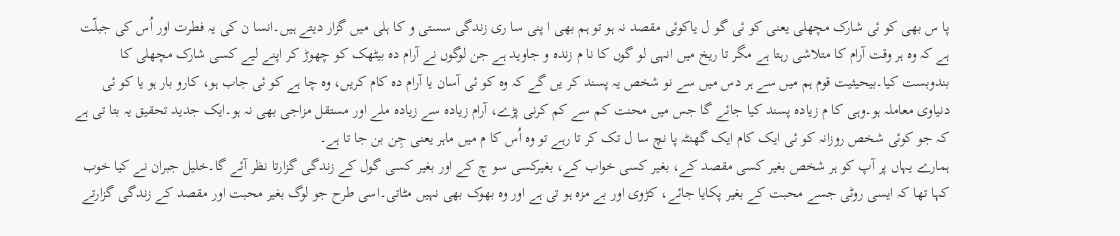پا س بھی کو ئی شارک مچھلی یعنی کو ئی گو ل یاکوئی مقصد نہ ہو تو ہم بھی ا پنی سا ری زندگی سستی و کا ہلی میں گزار دیتے ہیں۔انسا ن کی یہ فطرت اور اُس کی جبلّت ہے کہ وہ ہر وقت آرام کا متلاشی رہتا ہے مگر تا ریخ میں انہی لو گوں کا نا م زندہ و جاوید ہے جن لوگوں نے آرام دہ بیٹھک کو چھوڑ کر اپنے لیے کسی شارک مچھلی کا بندوبست کیا۔بیحیثیت قوم ہم میں سے ہر دس میں سے نو شخص یہ پسند کر یں گے کہ وہ کو ئی آسان یا آرام دہ کام کریں، وہ چا ہے کو ئی جاب ہو، کارو بار ہو یا کو ئی دنیاوی معاملہ ہو۔وہی کا م زیادہ پسند کیا جائے گا جس میں محنت کم سے کم کرنی پڑے، آرام زیادہ سے زیادہ ملے اور مستقل مزاجی بھی نہ ہو۔ایک جدید تحقیق یہ بتا تی ہے کہ جو کوئی شخص روزانہ کو ئی ایک کام ایک گھنٹہ پا نچ سا ل تک کر تا رہے تو وہ اُس کا م میں ماہر یعنی جِن بن جا تا ہے۔
ہمارے یہاں پر آپ کو ہر شخص بغیر کسی مقصد کے، بغیر کسی خواب کے، بغیرکسی سو چ کے اور بغیر کسی گول کے زندگی گزارتا نظر آئے گا۔خلیل جبران نے کیا خوب کہا تھا کہ ایسی روٹی جسے محبت کے بغیر پکایا جائے، کڑوی اور بے مزہ ہو تی ہے اور وہ بھوک بھی نہیں مٹاتی۔اسی طرح جو لوگ بغیر محبت اور مقصد کے زندگی گزارتے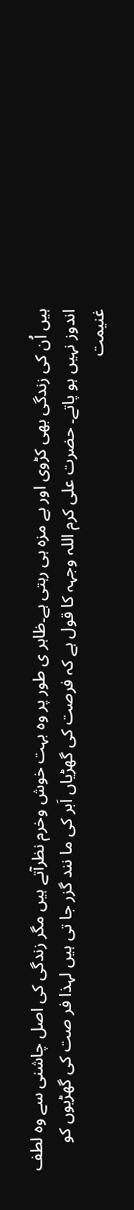ہیں اُن کی زندگی بھی کڑوی اور بے مزہ ہی رہتی ہے۔ظاہر ی طور پر وہ بہت خوش وخرم نظرآتے ہیں مگر زندگی کی اصل چاشنی سے وہ لطف اندوز نہیں ہو پاتے۔ حضرت علی کرم اللہ وجہہ کا قول ہے کہ فرصت کی گھڑیاں اَبر کی ما نند گزر جا تی ہیں لہذا فر صت کی گھڑیوں کو غنیمت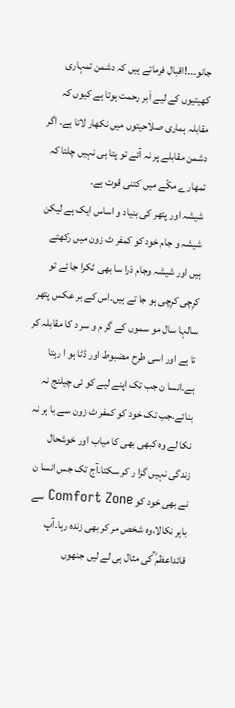جانو۔۔۔!اقبال فرماتے ہیں کہ دشمن تمہاری کھیتیوں کے لیے اَبر رحمت ہوتا ہے کیوں کہ مقابلہ ہماری صلاحیتوں میں نکھار لاتا ہے۔ اگر دشمن مقابلے پر نہ آئے تو پتا ہی نہیں چلتا کہ تمھارے مکّے میں کتنی قوت ہے۔
شیشہ اور پتھر کی بنیاد و اساس ایک ہے لیکن شیشہ و جام خود کو کمفر ٹ زون میں رکھتے ہیں اور شیشہ وجام ذرا سا بھی ٹکرا جا ئے تو کرِچی کرِچی ہو جا تے ہیں۔اس کے بر عکس پتھر سالہا سال مو سموں کے گر م و سر د کا مقابلہ کر تا ہے اور اسی طرح مضبوط اور ڈٹا ہو ا رہتا ہے۔انسا ن جب تک اپنے لیے کو ئی چیلنج نہ بنائے،جب تک خود کو کمفر ٹ زون سے با ہر نہ نکا لے وہ کبھی بھی کا میاب اور خوشحال زندگی نہیں گزا ر کر سکتا۔آج تک جس انسا ن نے بھی خود کو Comfort Zone سے باہر نکالا،وہ شخص مر کر بھی زندہ رہا۔آپ قائداعظم ؒکی مثال ہی لے لیں جنھوں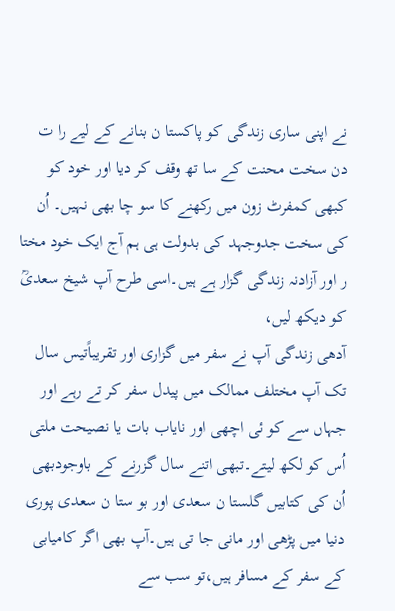نے اپنی ساری زندگی کو پاکستا ن بنانے کے لیے را ت دن سخت محنت کے سا تھ وقف کر دیا اور خود کو کبھی کمفرٹ زون میں رکھنے کا سو چا بھی نہیں۔ اُن کی سخت جدوجہد کی بدولت ہی ہم آج ایک خود مختا ر اور آزادنہ زندگی گزار ہے ہیں۔اسی طرح آپ شیخ سعدیؒ کو دیکھ لیں،
آدھی زندگی آپ نے سفر میں گزاری اور تقریباًتیس سال تک آپ مختلف ممالک میں پیدل سفر کر تے رہے اور جہاں سے کو ئی اچھی اور نایاب بات یا نصیحت ملتی اُس کو لکھ لیتے۔تبھی اتنے سال گزرنے کے باوجودبھی اُن کی کتابیں گلستا ن سعدی اور بو ستا ن سعدی پوری دنیا میں پڑھی اور مانی جا تی ہیں۔آپ بھی اگر کامیابی کے سفر کے مسافر ہیں،تو سب سے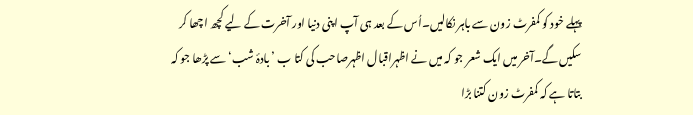پہلے خود کو کمفرٹ زون سے باہر نکالیں۔اُس کے بعد ہی آپ اپنی دنیا اور آخرت کے لیے کچھ اچھا کر سکیں گے۔آخر میں ایک شعر جو کہ میں نے اظہراقبال اظہرصاحب کی کتا ب ’بادۂ شب‘ سے پڑھا جو کہ بتاتا ہے کہ کمفرٹ زون کتنا بڑا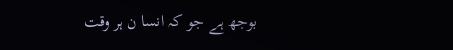بوجھ ہے جو کہ انسا ن ہر وقت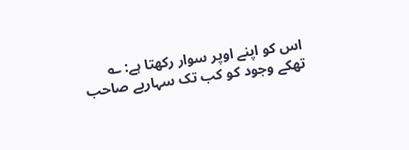اس کو اپنے اوپر سوار رکھتا ہے: ؎
تھکے وجود کو کب تک سہاریے صاحب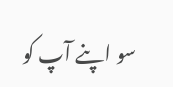سو اپنے آپ کو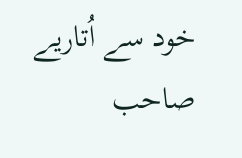خود سے اُتاریے صاحب